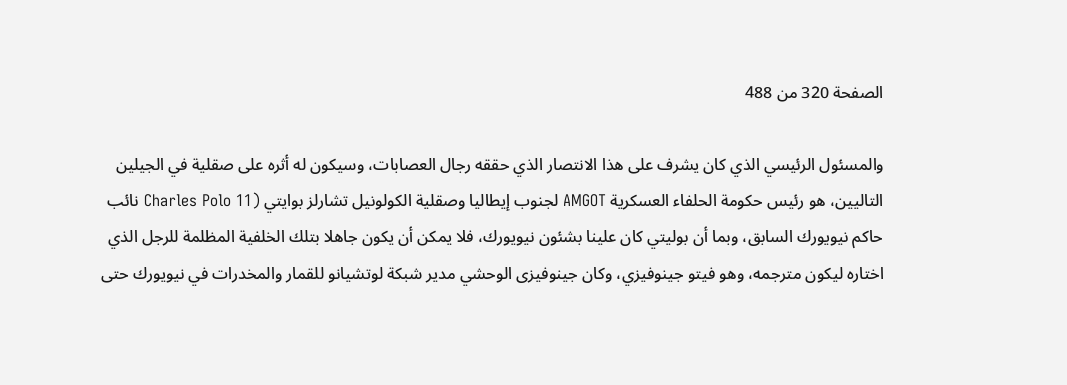الصفحة 320 من 488

والمسئول الرئيسي الذي كان يشرف على هذا الانتصار الذي حققه رجال العصابات، وسيكون له أثره على صقلية في الجيلين التاليين، هو رئيس حكومة الحلفاء العسكرية AMGOT لجنوب إيطاليا وصقلية الكولونيل تشارلز بوايتي (Charles Polo 11 نائب حاكم نيويورك السابق، وبما أن بوليتي كان علينا بشئون نيويورك، فلا يمكن أن يكون جاهلا بتلك الخلفية المظلمة للرجل الذي اختاره ليكون مترجمه، وهو فيتو جينوفيزي، وكان جينوفيزى الوحشي مدير شبكة لوتشيانو للقمار والمخدرات في نيويورك حتى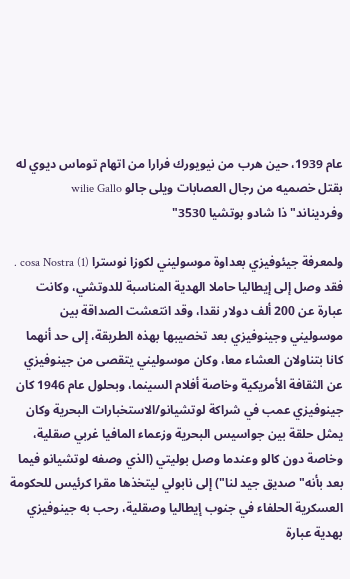عام 1939، حين هرب من نيويورك فرارا من اتهام توماس ديوي له بقتل خصميه من رجال العصابات ويلى جالو wilie Gallo وفرديناند"ذا شادو بوتشيا 3530"

ولمعرفة جيئوفيزي بعداوة موسوليني لكوزا نوسترا cosa Nostra (1) . فقد وصل إلى إيطاليا حاملا الهدية المناسبة للدوتشي، وكانت عبارة عن 200 ألف دولار نقدا، وقد انتعشت الصداقة بين موسوليني وجينوفيزي بعد تخصيبها بهذه الطريقة، إلى حد أنهما كانا بتناولان العشاء معا، وكان موسوليني يتقصى من جينوفيزي عن الثقافة الأمريكية وخاصة أفلام السينما، وبحلول عام 1946 كان جينوفيزي عمب في شراكة لوتشيانو/الاستخبارات البحرية وكان يمثل حلقة بين جواسيس البحرية وزعماء المافيا غربي صقلية، وخاصة دون كالو وعندما وصل بوليتي (الذي وصفه لوتشيانو فيما بعد بأنه"صديق جيد لنا") إلى نابولي ليتخذها مقرا كرئيس للحكومة العسكرية الحلفاء في جنوب إيطاليا وصقلية، رحب به جينوفيزي بهدية عبارة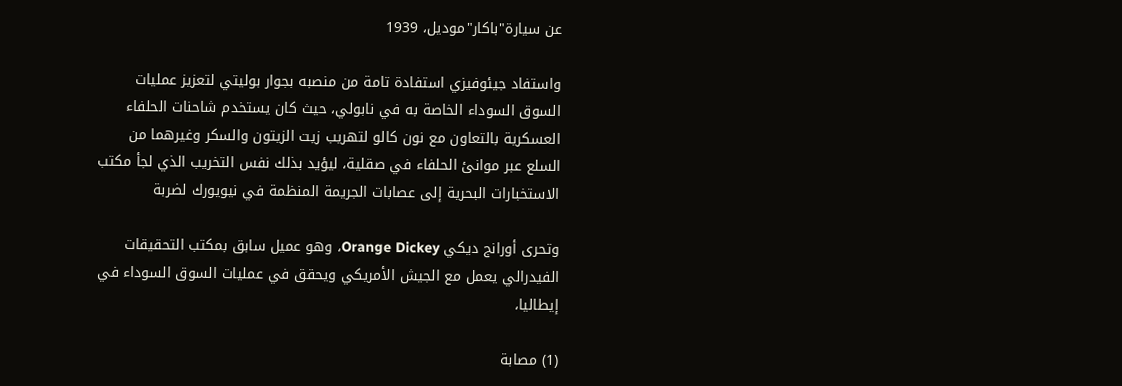عن سيارة"باكار"موديل، 1939

واستفاد جيئوفيزي استفادة تامة من منصبه بجوار بوليتي لتعزيز عمليات السوق السوداء الخاصة به في نابولي، حيث كان يستخدم شاحنات الحلفاء العسكرية بالتعاون مع نون كالو لتهريب زيت الزيتون والسكر وغيرهما من السلع عبر موانئ الحلفاء في صقلية، ليؤيد بذلك نفس التخريب الذي لجأ مكتب الاستخبارات البحرية إلى عصابات الجريمة المنظمة في نيويورك لضربة

وتحرى أورانج ديکي Orange Dickey، وهو عميل سابق بمكتب التحقيقات الفيدرالي يعمل مع الجيش الأمريكي ويحقق في عمليات السوق السوداء في إيطاليا،

(1) مصابة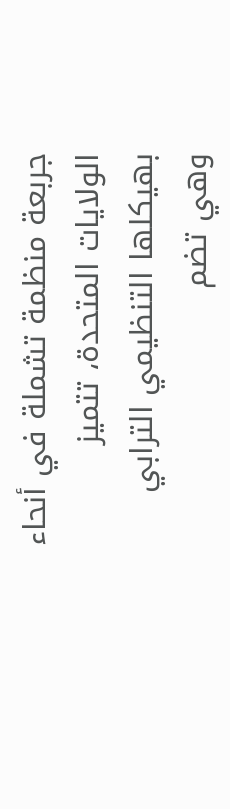جربعة منظمة تشملة في أنحاء الولايات المتحدة، تتميز بهيكلها التنظيمي الترابي وهي تضم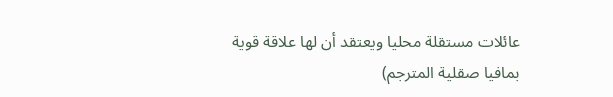عائلات مستقلة محليا ويعتقد أن لها علاقة قوية بمافيا صقلية المترجم)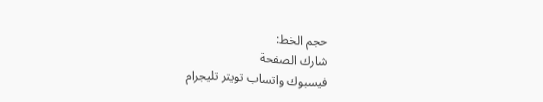حجم الخط:
شارك الصفحة
فيسبوك واتساب تويتر تليجرام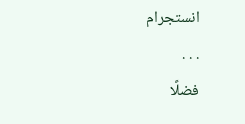انستجرام
. . .
فضلًا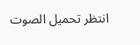انتظر تحميل الصوت